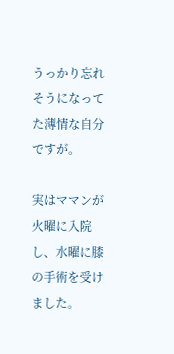うっかり忘れそうになってた薄情な自分ですが。

実はママンが火曜に入院し、水曜に膝の手術を受けました。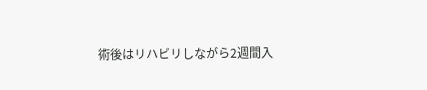術後はリハビリしながら2週間入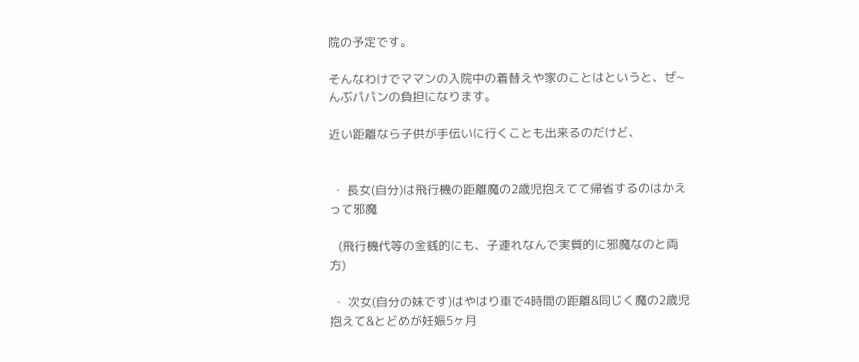院の予定です。

そんなわけでママンの入院中の着替えや家のことはというと、ぜ~んぶパパンの負担になります。

近い距離なら子供が手伝いに行くことも出来るのだけど、


 ・ 長女(自分)は飛行機の距離魔の2歳児抱えてて帰省するのはかえって邪魔

   (飛行機代等の金銭的にも、子連れなんで実質的に邪魔なのと両方)

 ・ 次女(自分の妹です)はやはり車で4時間の距離&同じく魔の2歳児抱えて&とどめが妊娠5ヶ月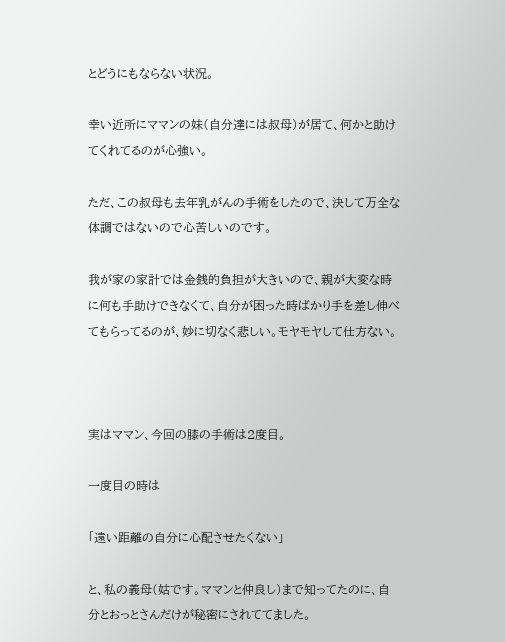とどうにもならない状況。

幸い近所にママンの妹(自分達には叔母)が居て、何かと助けてくれてるのが心強い。

ただ、この叔母も去年乳がんの手術をしたので、決して万全な体調ではないので心苦しいのです。

我が家の家計では金銭的負担が大きいので、親が大変な時に何も手助けできなくて、自分が困った時ばかり手を差し伸べてもらってるのが、妙に切なく悲しい。モヤモヤして仕方ない。



実はママン、今回の膝の手術は2度目。

一度目の時は

「遠い距離の自分に心配させたくない」

と、私の義母(姑です。ママンと仲良し)まで知ってたのに、自分とおっとさんだけが秘密にされててました。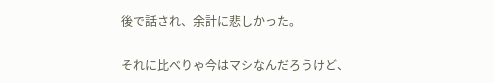後で話され、余計に悲しかった。

それに比べりゃ今はマシなんだろうけど、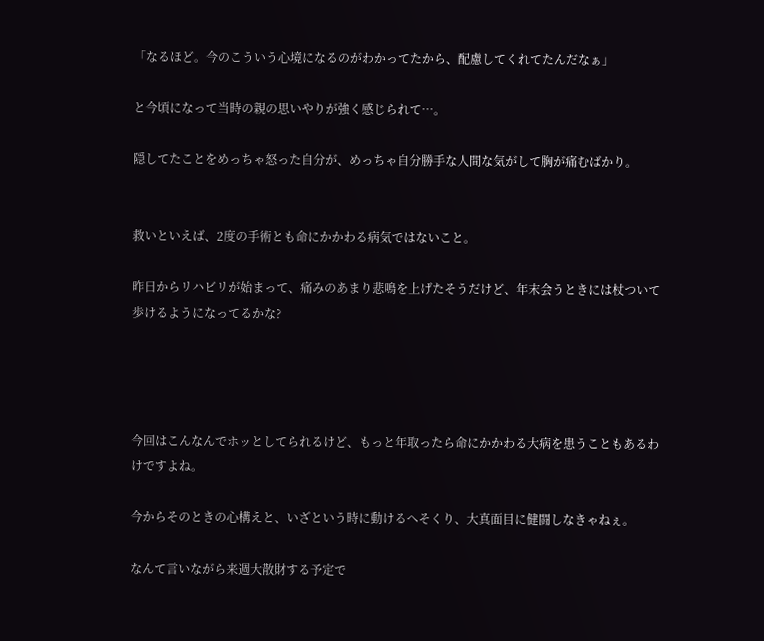「なるほど。今のこういう心境になるのがわかってたから、配慮してくれてたんだなぁ」

と今頃になって当時の親の思いやりが強く感じられて…。

隠してたことをめっちゃ怒った自分が、めっちゃ自分勝手な人間な気がして胸が痛むばかり。


救いといえば、2度の手術とも命にかかわる病気ではないこと。

昨日からリハビリが始まって、痛みのあまり悲鳴を上げたそうだけど、年末会うときには杖ついて歩けるようになってるかな?




今回はこんなんでホッとしてられるけど、もっと年取ったら命にかかわる大病を患うこともあるわけですよね。

今からそのときの心構えと、いざという時に動けるへそくり、大真面目に健闘しなきゃねぇ。

なんて言いながら来週大散財する予定で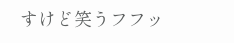すけど笑うフフッ